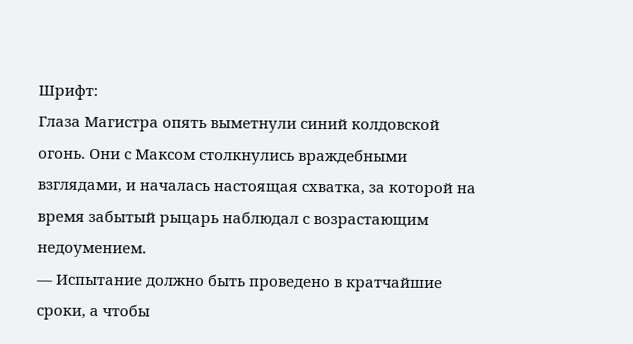Шрифт:
Глаза Магистра опять выметнули синий колдовской огонь. Они с Максом столкнулись враждебными взглядами, и началась настоящая схватка, за которой на время забытый рыцарь наблюдал с возрастающим недоумением.
— Испытание должно быть проведено в кратчайшие сроки, а чтобы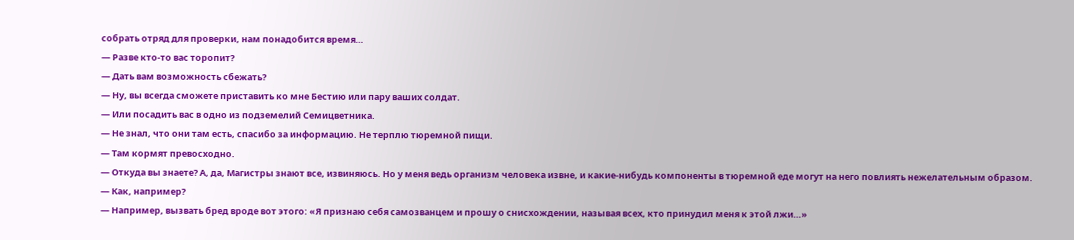собрать отряд для проверки, нам понадобится время…
— Разве кто-то вас торопит?
— Дать вам возможность сбежать?
— Ну, вы всегда сможете приставить ко мне Бестию или пару ваших солдат.
— Или посадить вас в одно из подземелий Семицветника.
— Не знал, что они там есть, спасибо за информацию. Не терплю тюремной пищи.
— Там кормят превосходно.
— Откуда вы знаете? А, да, Магистры знают все, извиняюсь. Но у меня ведь организм человека извне, и какие-нибудь компоненты в тюремной еде могут на него повлиять нежелательным образом.
— Как, например?
— Например, вызвать бред вроде вот этого: «Я признаю себя самозванцем и прошу о снисхождении, называя всех, кто принудил меня к этой лжи…»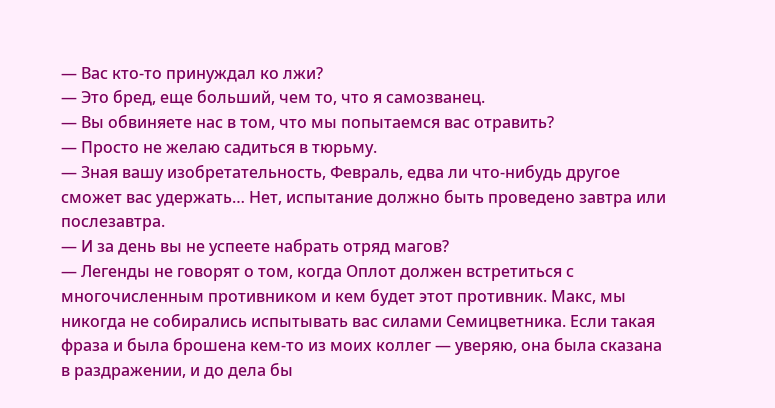— Вас кто-то принуждал ко лжи?
— Это бред, еще больший, чем то, что я самозванец.
— Вы обвиняете нас в том, что мы попытаемся вас отравить?
— Просто не желаю садиться в тюрьму.
— Зная вашу изобретательность, Февраль, едва ли что-нибудь другое сможет вас удержать… Нет, испытание должно быть проведено завтра или послезавтра.
— И за день вы не успеете набрать отряд магов?
— Легенды не говорят о том, когда Оплот должен встретиться с многочисленным противником и кем будет этот противник. Макс, мы никогда не собирались испытывать вас силами Семицветника. Если такая фраза и была брошена кем-то из моих коллег — уверяю, она была сказана в раздражении, и до дела бы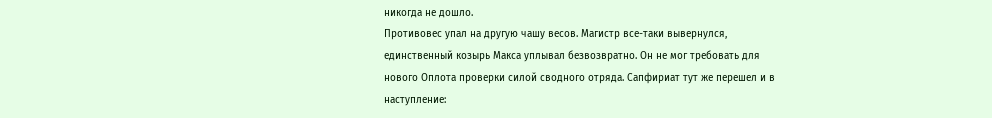никогда не дошло.
Противовес упал на другую чашу весов. Магистр все-таки вывернулся, единственный козырь Макса уплывал безвозвратно. Он не мог требовать для нового Оплота проверки силой сводного отряда. Сапфириат тут же перешел и в наступление: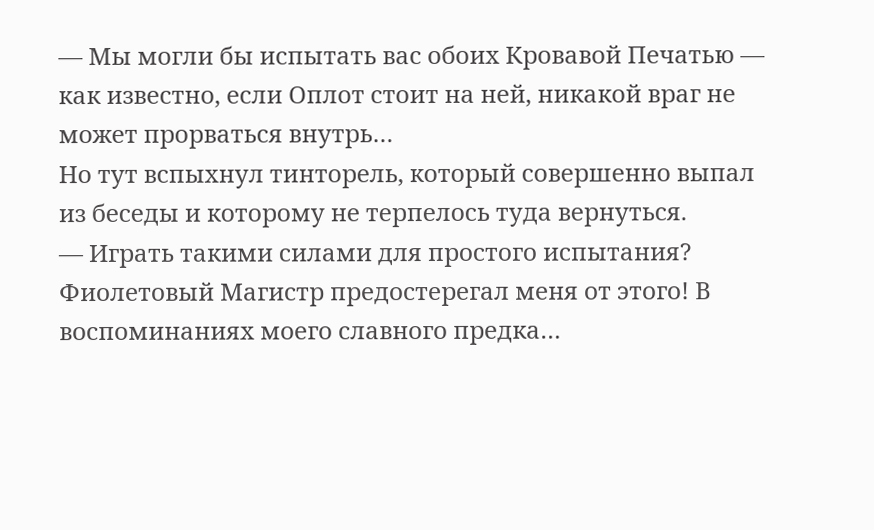— Мы могли бы испытать вас обоих Кровавой Печатью — как известно, если Оплот стоит на ней, никакой враг не может прорваться внутрь…
Но тут вспыхнул тинторель, который совершенно выпал из беседы и которому не терпелось туда вернуться.
— Играть такими силами для простого испытания? Фиолетовый Магистр предостерегал меня от этого! В воспоминаниях моего славного предка…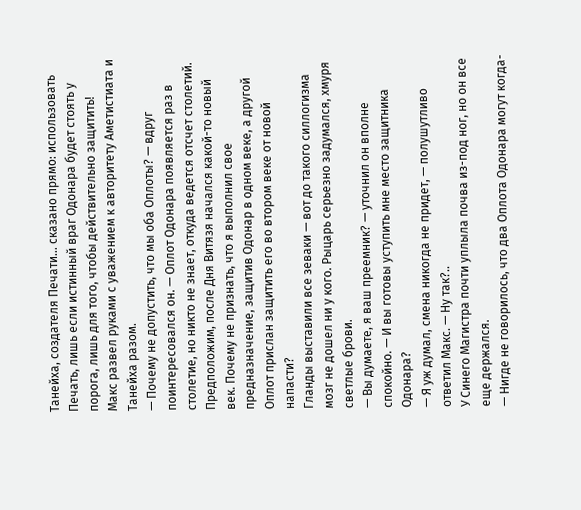Танейха, создателя Печати… сказано прямо: использовать Печать, лишь если истинный враг Одонара будет стоять у порога, лишь для того, чтобы действительно защитить!
Макс развел руками с уважением к авторитету Аметистиата и Танейха разом.
— Почему не допустить, что мы оба Оплоты? — вдруг поинтересовался он. — Оплот Одонара появляется раз в столетие, но никто не знает, откуда ведется отсчет столетий. Предположим, после Дня Витязя начался какой-то новый век. Почему не признать, что я выполнил свое предназначение, защитив Одонар в одном веке, а другой Оплот прислан защитить его во втором веке от новой напасти?
Гланды выставили все зеваки — вот до такого силлогизма мозг не дошел ни у кого. Рыцарь серьезно задумался, хмуря светлые брови.
— Вы думаете, я ваш преемник? — уточнил он вполне спокойно. — И вы готовы уступить мне место защитника Одонара?
— Я уж думал, смена никогда не придет, — полушутливо ответил Макс. — Ну так?..
У Синего Магистра почти уплыла почва из-под ног, но он все еще держался.
— Нигде не говорилось, что два Оплота Одонара могут когда-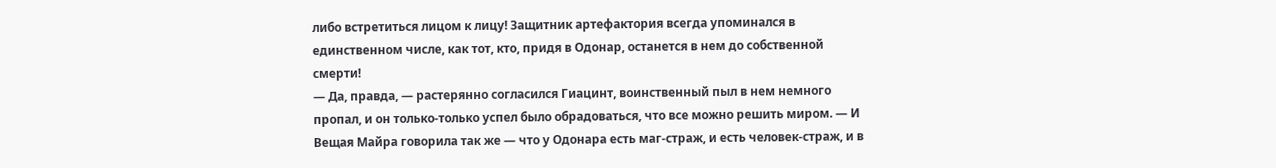либо встретиться лицом к лицу! Защитник артефактория всегда упоминался в единственном числе, как тот, кто, придя в Одонар, останется в нем до собственной смерти!
— Да, правда, — растерянно согласился Гиацинт, воинственный пыл в нем немного пропал, и он только-только успел было обрадоваться, что все можно решить миром. — И Вещая Майра говорила так же — что у Одонара есть маг-страж, и есть человек-страж, и в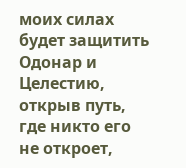моих силах будет защитить Одонар и Целестию, открыв путь, где никто его не откроет,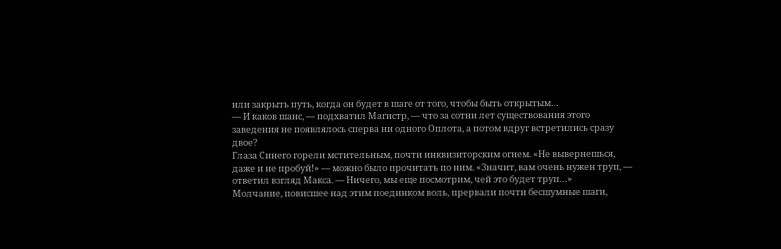или закрыть путь, когда он будет в шаге от того, чтобы быть открытым…
— И каков шанс, — подхватил Магистр, — что за сотни лет существования этого заведения не появлялось сперва ни одного Оплота, а потом вдруг встретились сразу двое?
Глаза Синего горели мстительным, почти инквизиторским огнем. «Не вывернешься, даже и не пробуй!» — можно было прочитать по ним. «Значит, вам очень нужен труп, — ответил взгляд Макса. — Ничего, мы еще посмотрим, чей это будет труп…»
Молчание, повисшее над этим поединком воль, прервали почти бесшумные шаги,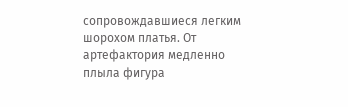сопровождавшиеся легким шорохом платья. От артефактория медленно плыла фигура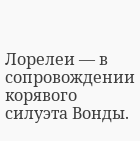Лорелеи — в сопровождении корявого силуэта Вонды.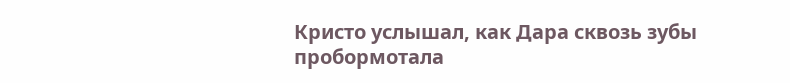Кристо услышал, как Дара сквозь зубы пробормотала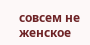совсем не женское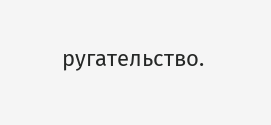ругательство.